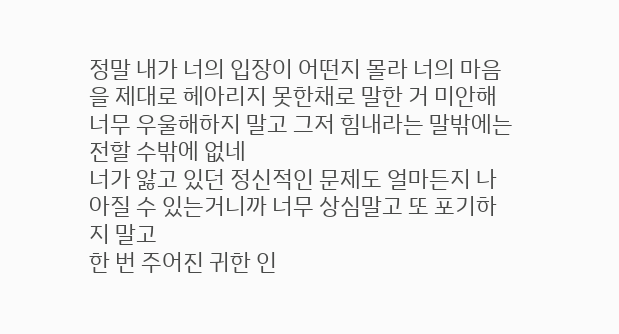정말 내가 너의 입장이 어떤지 몰라 너의 마음을 제대로 헤아리지 못한채로 말한 거 미안해
너무 우울해하지 말고 그저 힘내라는 말밖에는 전할 수밖에 없네
너가 앓고 있던 정신적인 문제도 얼마든지 나아질 수 있는거니까 너무 상심말고 또 포기하지 말고
한 번 주어진 귀한 인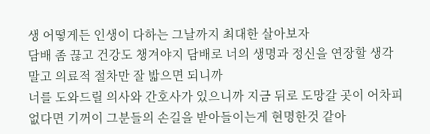생 어떻게든 인생이 다하는 그날까지 최대한 살아보자
담배 좀 끊고 건강도 챙겨야지 담배로 너의 생명과 정신을 연장할 생각말고 의료적 절차만 잘 밟으면 되니까
너를 도와드릴 의사와 간호사가 있으니까 지금 뒤로 도망갈 곳이 어차피 없다면 기꺼이 그분들의 손길을 받아들이는게 현명한것 같아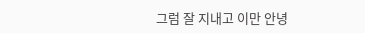그럼 잘 지내고 이만 안녕